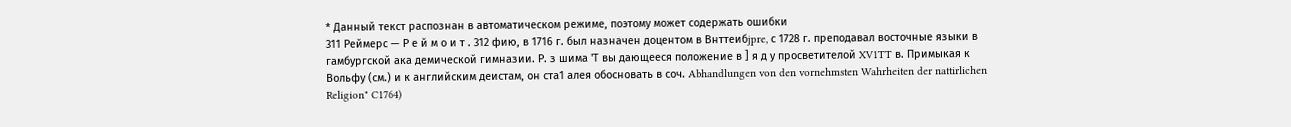* Данный текст распознан в автоматическом режиме, поэтому может содержать ошибки
311 Реймерс — Р е й м о и т . 312 фию, в 1716 г. был назначен доцентом в Внттеибjpre, с 1728 г. преподавал восточные языки в гамбургской ака демической гимназии. Р. з шима 'Т вы дающееся положение в ] я д у просветителой XV1TT в. Примыкая к Вольфу (см.) и к английским деистам, он ста1 алея обосновать в соч. Abhandlungen von den vornehmsten Wahrheiten der nattirlichen Religion" C1764)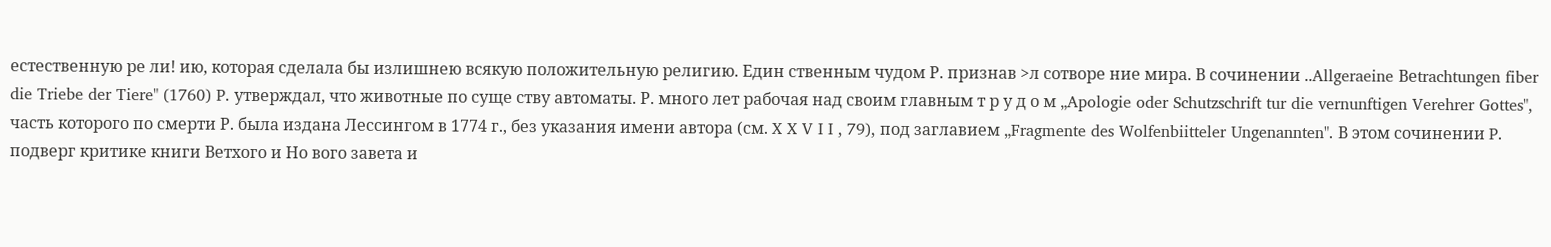естественную ре ли! ию, которая сделала бы излишнею всякую положительную религию. Един ственным чудом Р. признав >л сотворе ние мира. В сочинении ..Allgeraeine Веtrachtungen fiber die Triebe der Tiere" (1760) P. утверждал, что животные по суще ству автоматы. Р. много лет рабочая над своим главным т р у д о м „Apologie oder Schutzschrift tur die vernunftigen Verehrer Gottes", часть которого по смерти Р. была издана Лессингом в 1774 г., без указания имени автора (см. X X V I I , 79), под заглавием „Fragmente des Wolfenbiitteler Ungenannten". В этом сочинении P. подверг критике книги Ветхого и Но вого завета и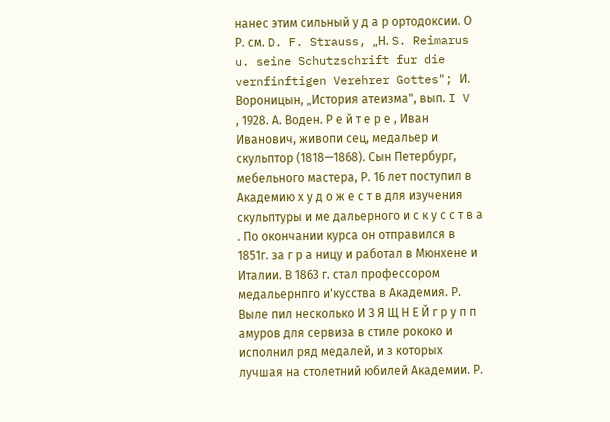нанес этим сильный у д а р ортодоксии. О Р. см. D. F. Strauss, „Н. S. Reimarus u. seine Schutzschrift fur die vernfinftigen Verehrer Gottes"; И. Вороницын, „История атеизма", вып. I V , 1928. А. Воден. Р е й т е р е , Иван Иванович, живопи сец, медальер и скульптор (1818—1868). Сын Петербург, мебельного мастера, Р. 16 лет поступил в Академию х у д о ж е с т в для изучения скульптуры и ме дальерного и с к у с с т в а . По окончании курса он отправился в 1851г. за г р а ницу и работал в Мюнхене и Италии. В 1863 г. стал профессором медальернпго и'кусства в Академия. Р. Выле пил несколько И З Я Щ Н Е Й г р у п п амуров для сервиза в стиле рококо и исполнил ряд медалей, и з которых лучшая на столетний юбилей Академии. Р.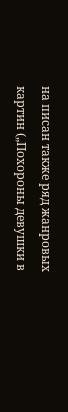на писан также ряд жанровых картин („Похороны девушки в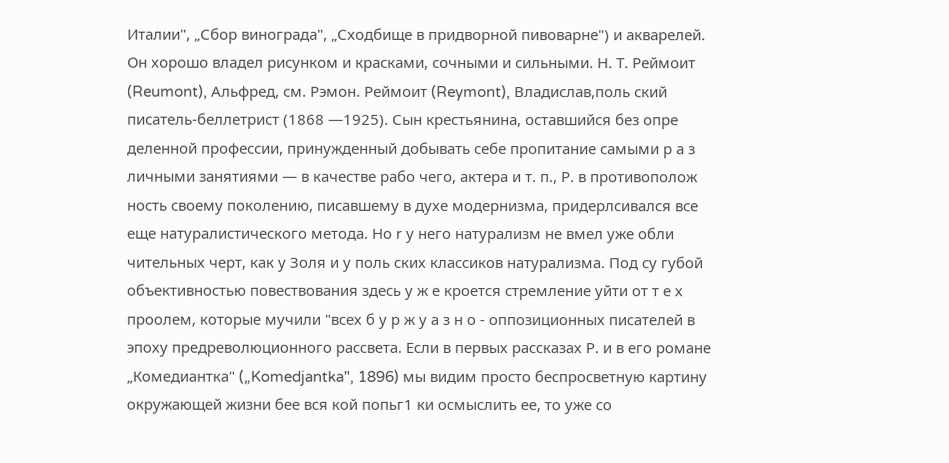Италии", „Сбор винограда", „Сходбище в придворной пивоварне") и акварелей. Он хорошо владел рисунком и красками, сочными и сильными. Н. Т. Реймоит (Reumont), Альфред, см. Рэмон. Реймоит (Reymont), Владислав,поль ский писатель-беллетрист (1868 —1925). Сын крестьянина, оставшийся без опре деленной профессии, принужденный добывать себе пропитание самыми р а з личными занятиями — в качестве рабо чего, актера и т. п., Р. в противополож ность своему поколению, писавшему в духе модернизма, придерлсивался все еще натуралистического метода. Но r у него натурализм не вмел уже обли чительных черт, как у Золя и у поль ских классиков натурализма. Под су губой объективностью повествования здесь у ж е кроется стремление уйти от т е х проолем, которые мучили "всех б у р ж у а з н о - оппозиционных писателей в эпоху предреволюционного рассвета. Если в первых рассказах Р. и в его романе „Комедиантка" („Komedjantka", 1896) мы видим просто беспросветную картину окружающей жизни бее вся кой попьг1 ки осмыслить ее, то уже со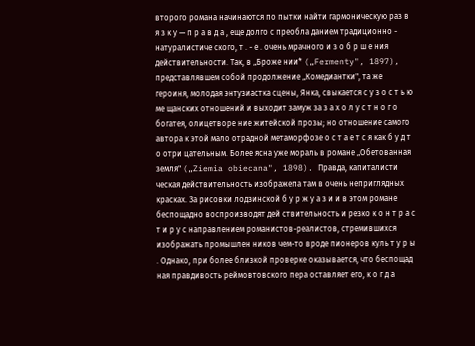второго романа начинаются по пытки найти гармоническую раз в я з к у — п р а в д а , еще долго с преобла данием традиционно - натуралистиче ского, т . - е . очень мрачного и з о б р ш е ния действительности. Так, в „Броже нии* („Fermenty", 1897), представлявшем собой продолжение „Комедиантки", та же героиня, молодая энтузиастка сцены, Янка, свыкается с у з о с т ь ю ме щанских отношений и выходит замуж за з а х о л у с т н о г о богатея, олицетворе ние житейской прозы; но отношение самого автора к этой мало отрадной метаморфозе о с т а е т с я как б у д т о отри цательным. Более ясна уже мораль в романе „Обетованная земля" („Ziemia obiecana", 1898). Правда, капиталисти ческая действительность изображепа там в очень неприглядных красках. За рисовки лодзинской б у р ж у а з и и в этом романе беспощадно воспроизводят дей ствительность и резко к о н т р а с т и р у с направлением романистов-реалистов, стремившихся изображать промышлен ников чем-то вроде пионеров куль т у р ы . Однако, при более близкой проверке оказывается, что беспощад ная правдивость реймовтовского пера оставляет его, к о г д а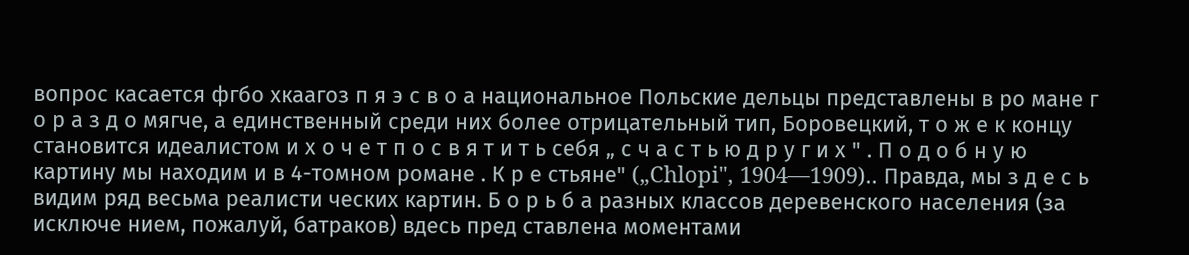вопрос касается фгбо хкаагоз п я э с в о а национальное Польские дельцы представлены в ро мане г о р а з д о мягче, а единственный среди них более отрицательный тип, Боровецкий, т о ж е к концу становится идеалистом и х о ч е т п о с в я т и т ь себя „ с ч а с т ь ю д р у г и х " . П о д о б н у ю картину мы находим и в 4-томном романе . К р е стьяне" („Chlopi", 1904—1909).. Правда, мы з д е с ь видим ряд весьма реалисти ческих картин. Б о р ь б а разных классов деревенского населения (за исключе нием, пожалуй, батраков) вдесь пред ставлена моментами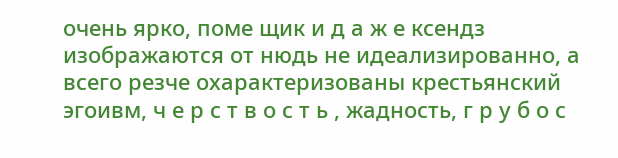очень ярко, поме щик и д а ж е ксендз изображаются от нюдь не идеализированно, а всего резче охарактеризованы крестьянский эгоивм, ч е р с т в о с т ь , жадность, г р у б о с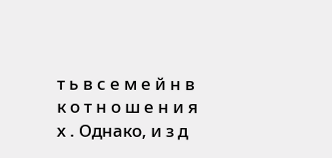т ь в с е м е й н в к о т н о ш е н и я х . Однако, и з д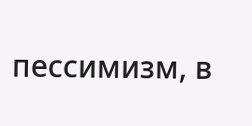пессимизм, в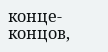конце-концов,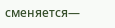сменяется—